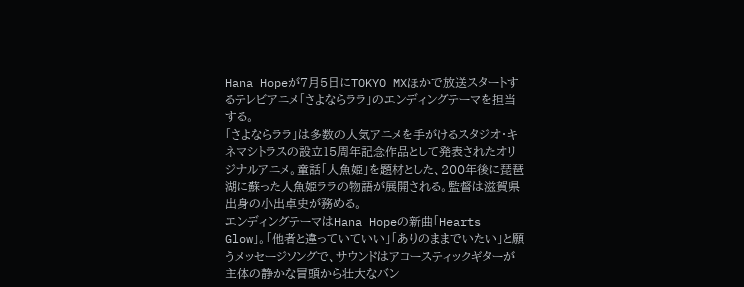Hana Hopeが7月5日にTOKYO MXほかで放送スタートするテレビアニメ「さよならララ」のエンディングテーマを担当する。
「さよならララ」は多数の人気アニメを手がけるスタジオ・キネマシトラスの設立15周年記念作品として発表されたオリジナルアニメ。童話「人魚姫」を題材とした、200年後に琵琶湖に蘇った人魚姫ララの物語が展開される。監督は滋賀県出身の小出卓史が務める。
エンディングテーマはHana Hopeの新曲「Hearts Glow」。「他者と違っていていい」「ありのままでいたい」と願うメッセージソングで、サウンドはアコースティックギターが主体の静かな冒頭から壮大なバン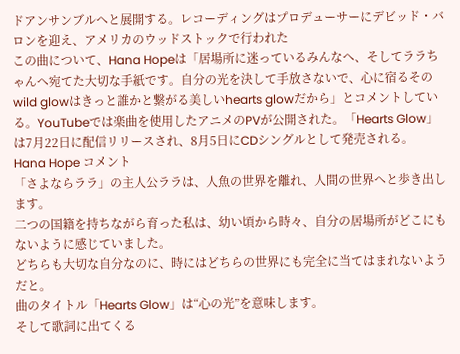ドアンサンブルへと展開する。レコーディングはプロデューサーにデビッド・バロンを迎え、アメリカのウッドストックで行われた
この曲について、Hana Hopeは「居場所に迷っているみんなへ、そしてララちゃんへ宛てた大切な手紙です。自分の光を決して手放さないで、心に宿るそのwild glowはきっと誰かと繋がる美しいhearts glowだから」とコメントしている。YouTubeでは楽曲を使用したアニメのPVが公開された。「Hearts Glow」は7月22日に配信リリースされ、8月5日にCDシングルとして発売される。
Hana Hope コメント
「さよならララ」の主人公ララは、人魚の世界を離れ、人間の世界へと歩き出します。
二つの国籍を持ちながら育った私は、幼い頃から時々、自分の居場所がどこにもないように感じていました。
どちらも大切な自分なのに、時にはどちらの世界にも完全に当てはまれないようだと。
曲のタイトル「Hearts Glow」は“心の光”を意味します。
そして歌詞に出てくる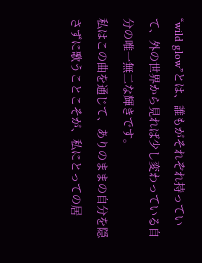“wild glow”とは、誰もがそれぞれ持っていて、外の世界から見れば少し変わっている自分の唯一無二な輝きです。
私はこの曲を通じて、ありのままの自分を隠さずに歌うことこそが、私にとっての居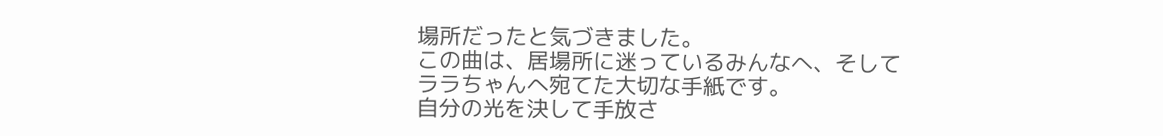場所だったと気づきました。
この曲は、居場所に迷っているみんなへ、そしてララちゃんへ宛てた大切な手紙です。
自分の光を決して手放さ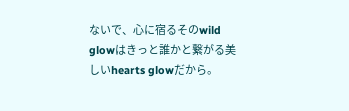ないで、心に宿るそのwild glowはきっと誰かと繋がる美しいhearts glowだから。